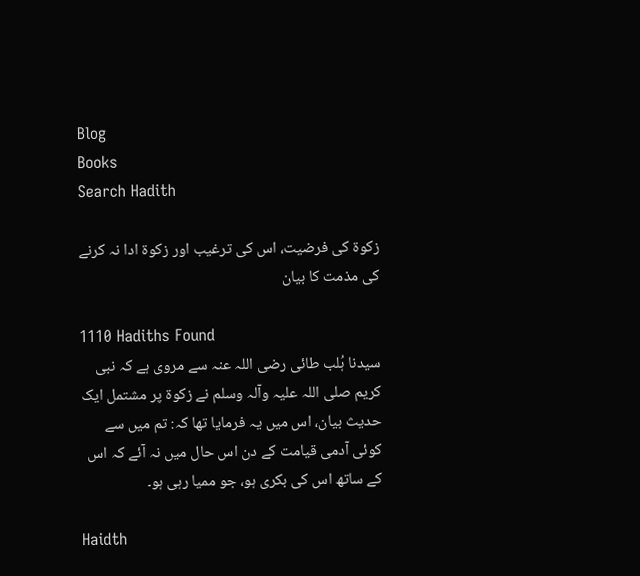Blog
Books
Search Hadith

زکوۃ کی فرضیت، اس کی ترغیب اور زکوۃ ادا نہ کرنے کی مذمت کا بیان

1110 Hadiths Found
سیدنا ہُلب طائی ‌رضی ‌اللہ ‌عنہ سے مروی ہے کہ نبی کریم ‌صلی ‌اللہ ‌علیہ ‌وآلہ ‌وسلم نے زکوۃ پر مشتمل ایک حدیث بیان، اس میں یہ فرمایا تھا کہ: تم میں سے کوئی آدمی قیامت کے دن اس حال میں نہ آئے کہ اس کے ساتھ اس کی بکری ہو، جو ممیا رہی ہو۔

Haidth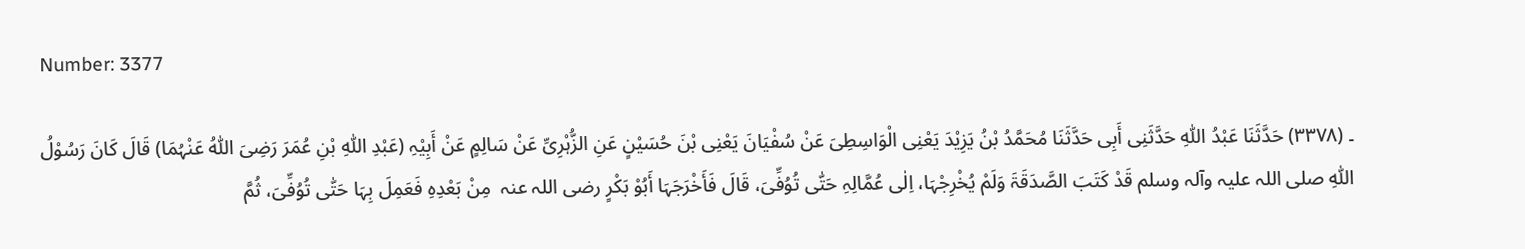Number: 3377

۔ (۳۳۷۸) حَدَّثَنَا عَبْدُ اللّٰہِ حَدَّثَنِی أَبِی حَدَّثَنَا مُحَمَّدُ بْنُ یَزِیْدَ یَعْنِی الْوَاسِطِیَ عَنْ سُفْیَانَ یَعْنِی بْنَ حُسَیْنٍ عَنِ الزُّہْرِیِّ عَنْ سَالِمٍ عَنْ أَبِیْہِ (عَبْدِ اللّٰہِ بْنِ عُمَرَ رَضِیَ اللّٰہُ عَنْہُمَا) قَالَ کَانَ رَسُوْلُ اللّٰہِ ‌صلی ‌اللہ ‌علیہ ‌وآلہ ‌وسلم قَدْ کَتَبَ الصَّدَقَۃَ وَلَمْ یُخْرِجْہَا، اِلٰی عُمَّالِہِ حَتّٰی تُوُفِّیَ، قَالَ فَأَخْرَجَہَا أَبُوْ بَکْرٍ ‌رضی ‌اللہ ‌عنہ ‌ مِنْ بَعْدِہِ فَعَمِلَ بِہَا حَتّٰی تُوُفِّیَ، ثُمَّ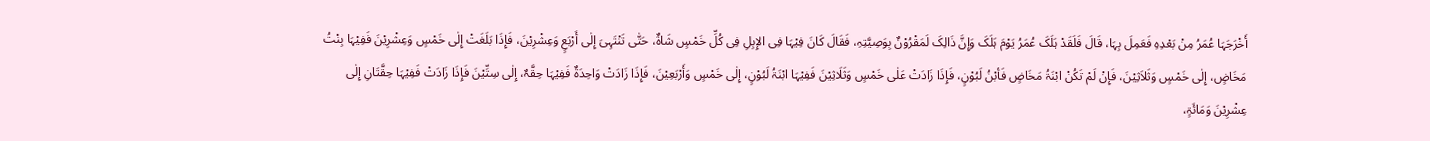أَخْرَجَہَا عُمَرُ مِنْ بَعْدِہِ فَعَمِلَ بِہَا، قَالَ فَلَقَدْ ہَلَکَ عُمَرُ یَوْمَ ہَلَکَ وَإِنَّ ذَالِکَ لَمَقْرُوْنٌ بِوَصِیَّتِہِ، فَقَالَ کَانَ فِیْہَا فِی الإِبِلِ فِی کُلِّ خَمْسٍ شَاۃٌ، حَتّٰی تَنْتَہِیَ إِلٰی أَرْبَعٍ وَعِشْرِیْنَ، فَإِذَا بَلَغَتْ إِلٰی خَمْسٍ وَعِشْرِیْنَ فَفِیْہَا بِنْتُ مَخَاضٍ، إِلٰی خَمْسٍ وَثَلاَثِیْنَ، فَإِنْ لَمْ تَکُنْ ابْنَۃُ مَخَاضٍ فَأبْنُ لَبُوْنٍ، فَإِذَا زَادَتْ عَلٰی خَمْسٍ وَثَلَاثِیْنَ فَفِیْہَا ابْنَۃُ لَبُوْنٍ، إِلٰی خَمْسٍ وَأَرْبَعِیْنَ، فَإِذَا زَادَتْ وَاحِدَۃٌ فَفِیْہَا حِقَّہٌ، إِلٰی سِتِّیْنَ فَإِذَا زَادَتْ فَفِیْہَا حِقَّتَانِ إِلٰی عِشْرِیْنَ وَمَائَۃٍ،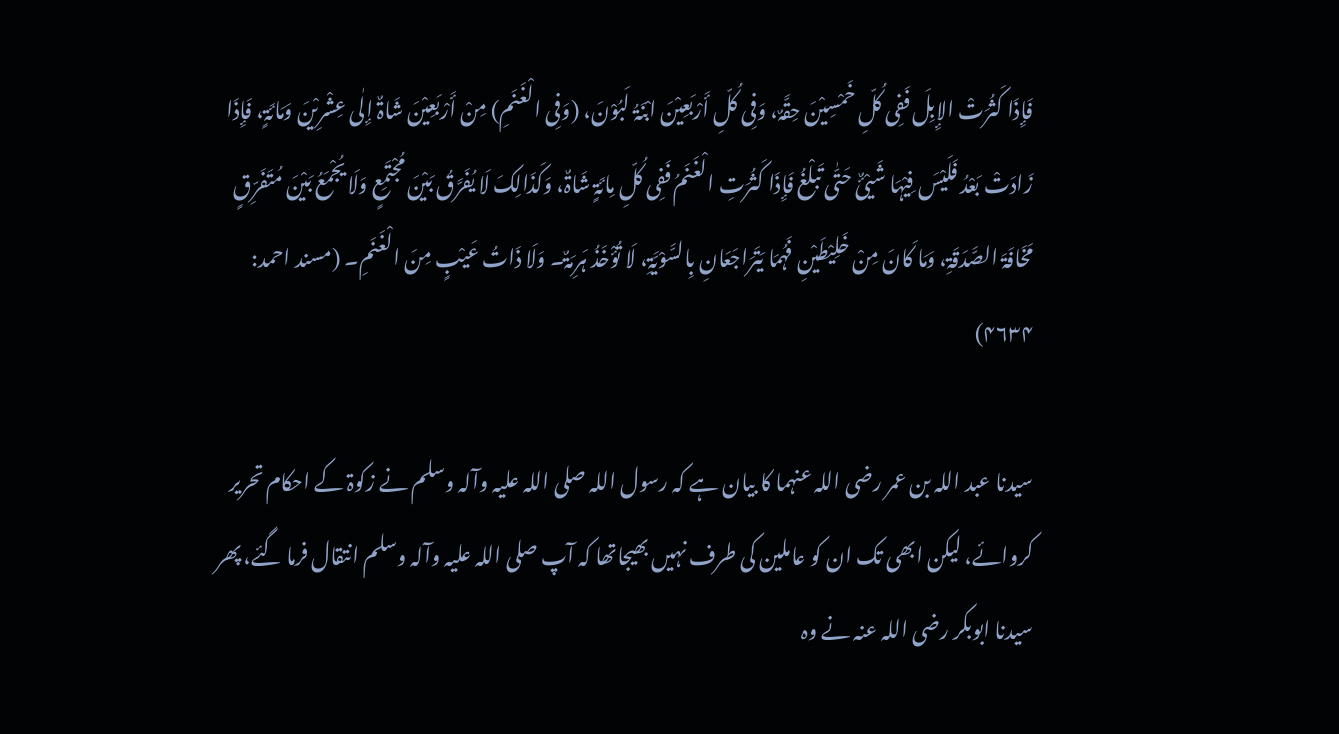فَإِذَا کَثُرَتْ الإِبِلَ فَفِی کُلِّ خَمْسِیْنَ حِقَّہٌ، وَفِی کُلِّ أَرْبَعِیْنَ ابْنَۃُ لَبُوْنَ، (وَفِی الْغَنَمِ) مِنْ أَرْبَعِیْنَ شَاۃٌ إِلٰی عِشْرِیْنَ وَمَائَۃٍ، فَإِذَا زَادَتْ بَعْدُ فَلَیْسَ فِیْہَا شَیْئٌ حَتّٰی تَبلْغُ فَإِذَا کَثُرَتِ الْغَنَمُ فَفِی کُلِّ مِائَۃٍ شَاۃٌ، وَکَذَالِکَ لَا یُفَرَّقُ بَیْنَ مُجْتَمِعٍ وَلَا یُجْمَعُ بَیْنَ مُتَفَرِّقٍ مَخَافَۃَ الصَّدَقَۃِ، وَمَا کَانَ مِنْ خَلِیْطَیْنِ فَہُمَا یَتَرَاجَعَانِ بِالسَّوْیَّۃِ، لَا تُؤْخَذُ ہَرِمَۃٌ۔ وَلَا ذَاتُ عَیْبٍ مِنَ الْغَنَمِ۔ (مسند احمد: ۴۶۳۴)

سیدنا عبد اللہ بن عمر ‌رضی ‌اللہ ‌عنہما کا بیان ہے کہ رسول اللہ ‌صلی ‌اللہ ‌علیہ ‌وآلہ ‌وسلم نے زکوۃ کے احکام تحریر کروائے، لیکن ابھی تک ان کو عاملین کی طرف نہیں بھیجاتھا کہ آپ ‌صلی ‌اللہ ‌علیہ ‌وآلہ ‌وسلم انتقال فرما گئے، پھر سیدنا ابوبکر ‌رضی ‌اللہ ‌عنہ نے وہ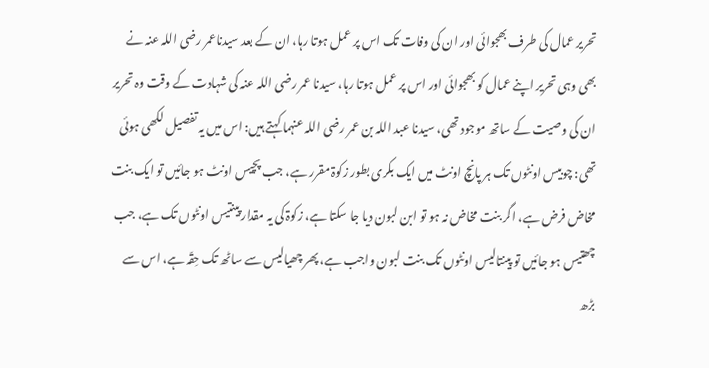تحریر عمال کی طرف بھجوائی اور ان کی وفات تک اس پر عمل ہوتا رہا، ان کے بعد سیدناعمر ‌رضی ‌اللہ ‌عنہ نے بھی وہی تحریر اپنے عمال کو بھجوائی اور اس پر عمل ہوتا رہا، سیدنا عمر ‌رضی ‌اللہ ‌عنہ کی شہادت کے وقت وہ تحریر ان کی وصیت کے ساتھ موجود تھی، سیدنا عبد اللہ بن عمر ‌رضی ‌اللہ ‌عنہما کہتے ہیں: اس میں یہ تفصیل لکھی ہوئی تھی: چوبیس اونٹوں تک ہر پانچ اونٹ میں ایک بکری بطور زکوۃ مقرر ہے، جب پچیس اونٹ ہو جائیں تو ایک بنت مخاض فرض ہے، اگر بنت مخاض نہ ہو تو ابن لبون دیا جا سکتا ہے، زکوۃ کی یہ مقدار پینتیس اونٹوں تک ہے، جب چھتیس ہو جائیں تو پینتالیس اونٹوں تک بنت لبون واجب ہے، پھر چھیالیس سے ساٹھ تک حِقّہ ہے، اس سے بڑھ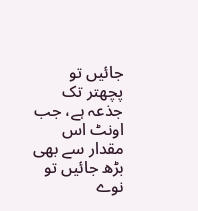جائیں تو پچھتر تک جذعہ ہے، جب اونٹ اس مقدار سے بھی بڑھ جائیں تو نوے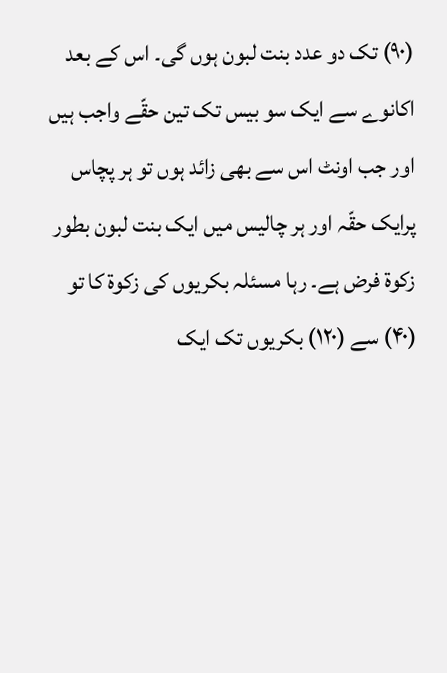(۹۰) تک دو عدد بنت لبون ہوں گی۔ اس کے بعد اکانوے سے ایک سو بیس تک تین حقّے واجب ہیں اور جب اونٹ اس سے بھی زائد ہوں تو ہر پچاس پرایک حقّہ اور ہر چالیس میں ایک بنت لبون بطور زکوۃ فرض ہے۔ رہا مسئلہ بکریوں کی زکوۃ کا تو (۴۰) سے (۱۲۰) بکریوں تک ایک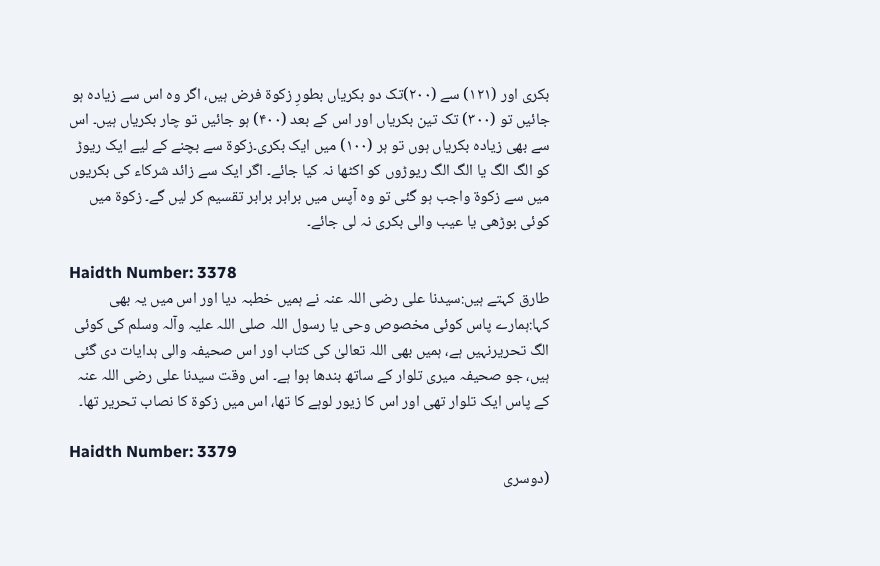بکری اور (۱۲۱) سے (۲۰۰)تک دو بکریاں بطورِ زکوۃ فرض ہیں، اگر وہ اس سے زیادہ ہو جائیں تو (۳۰۰) تک تین بکریاں اور اس کے بعد (۴۰۰) ہو جائیں تو چار بکریاں ہیں۔ اس سے بھی زیادہ بکریاں ہوں تو ہر (۱۰۰) میں ایک بکری۔زکوۃ سے بچنے کے لیے ایک ریوڑ کو الگ الگ یا الگ الگ ریوڑوں کو اکٹھا نہ کیا جائے۔ اگر ایک سے زائد شرکاء کی بکریوں میں سے زکوۃ واجب ہو گئی تو وہ آپس میں برابر برابر تقسیم کر لیں گے۔ زکوۃ میں کوئی بوڑھی یا عیب والی بکری نہ لی جائے۔

Haidth Number: 3378
طارق کہتے ہیں:سیدنا علی ‌رضی ‌اللہ ‌عنہ نے ہمیں خطبہ دیا اور اس میں یہ بھی کہا:ہمارے پاس کوئی مخصوص وحی یا رسول اللہ ‌صلی ‌اللہ ‌علیہ ‌وآلہ ‌وسلم کی کوئی الگ تحریرنہیں ہے، ہمیں بھی اللہ تعالیٰ کی کتاب اور اس صحیفہ والی ہدایات دی گئی ہیں، جو صحیفہ میری تلوار کے ساتھ بندھا ہوا ہے۔ اس وقت سیدنا علی ‌رضی ‌اللہ ‌عنہ کے پاس ایک تلوار تھی اور اس کا زیور لوہے کا تھا، اس میں زکوۃ کا نصاب تحریر تھا۔

Haidth Number: 3379
(دوسری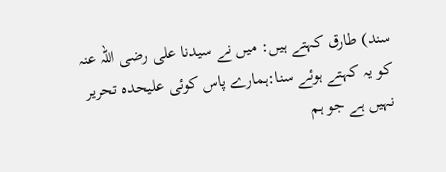سند) طارق کہتے ہیں: میں نے سیدنا علی ‌رضی ‌اللہ ‌عنہ کو یہ کہتے ہوئے سنا:ہمارے پاس کوئی علیحدہ تحریر نہیں ہے جو ہم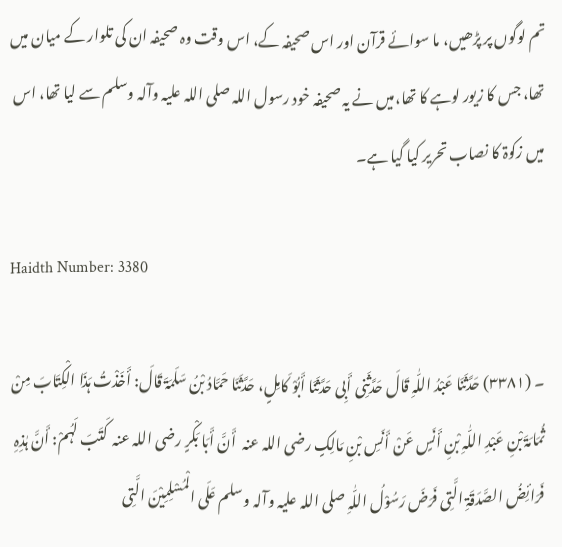تم لوگوں پر پڑھیں، ما سوائے قرآن اور اس صحیفہ کے، اس وقت وہ صحیفہ ان کی تلوار کے میان میں تھا، جس کا زیور لوہے کا تھا،میں نے یہ صحیفہ خود رسول اللہ ‌صلی ‌اللہ ‌علیہ ‌وآلہ ‌وسلم سے لیا تھا، اس میں زکوۃ کا نصاب تحریر کیا گیا ہے۔

Haidth Number: 3380

۔ (۳۳۸۱) حَدَّثَنَا عَبْدُ اللّٰہِ قَالَ حَدَّثَنِی أَبِی حَدَّثَنَا أَبُوْ کَامِلٍ، حَدَّثَنَا حَمَّادُ بْنُ سَلَمَۃَ قَالَ: أَخَذْتُ ہَذَا الْکِتَابَ مِنْ ثُمَامَۃَ بْنِ عَبْدِ اللّٰہِ بْنِ أَنَسٍ عَنْ أَنَسِ بْنِ مَالِکٍ ‌رضی ‌اللہ ‌عنہ ‌ أَنَّ أَبَا بَکْرٍ ‌رضی ‌اللہ ‌عنہ ‌ کَتَبَ لَہُمْ: أَنَّ ہٰذِہِ فَرَائِضُ الصَّدَقَۃِ الَّتِی فَرَضَ رَسُوْلُ اللّٰہِ ‌صلی ‌اللہ ‌علیہ ‌وآلہ ‌وسلم عَلَی الْمُسْلِمِیْنَ الَّتِی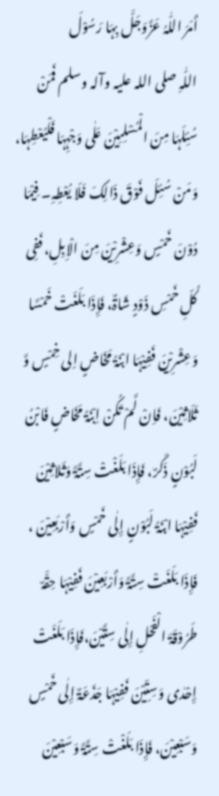أَمَرَ اللّٰہُ عَزَّوَجَلَّ بِہَا رَسُوْلَ اللّٰہِ ‌صلی ‌اللہ ‌علیہ ‌وآلہ ‌وسلم فَمَنْ سُئِلَہَا مِنَ الْمُسْلِمِیْنَ عَلٰی وَجْہِہَا فَلْیُعْطِہَا، وَمَنْ سُئِلَ فَوْقَ ذَالِکَ فَلَا یُعْطِہِ۔ فِیْمَا دُوْنَ خَمْسٍ وَعِشْرِیْنَ مِنَ الْاِبِلِ، فَفِی کُلِّ خَمْسِ ذَوْدٍ شَاۃٌ، فَإِذَا بَلَغَتْ خَمْسًا وَعِشْرِیْنَ فَفِیْہَا ابْنَۃُ مَخَاضٍ اِلی خِمْسٍ وَّ ثَلَاثِیْنَ، فَاِنْ لَّمْ تَکُنْ اِبْنَۃُ مَخَاضٍ فَابْنُ لَبُوْنٍ ذَکَرٌ، فَإِذَا بَلَغْتْ سِتَّۃً وَثَلاثِیْنَ فَفِیْہَا ابْنَۃُ لَبُوْنٍ إِلٰی خَمْسٍ وَأَرْبَعِیْنَ ، فَإِذَا بَلَغَتْ سِتَّۃً وَأَرْبَعِیْنَ فَفِیْہَا حِقَّہٌ طَرُوْقَۃَ الْفَحْلِ إِلٰی سِتَّیْنَ،فَإِذَا بَلَغَتْ إِحْدٰی وَسِتِّیْنَ فَفِیْہَا جَذَعَۃٌ إِلٰی خَمْسٍ وَسَبْعِیْنَ، فَإِذَا بَلَغْتْ سِتَّۃً وَسَبْعِیْنَ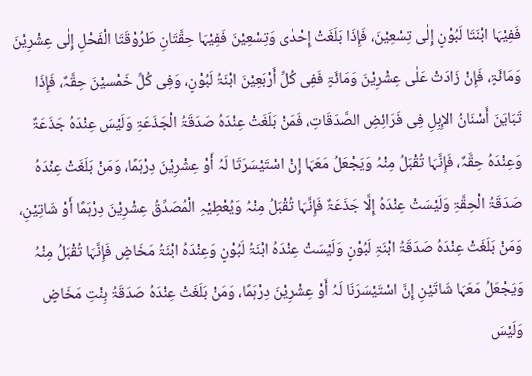فَفِیْہَا ابْنَتَا لَبُوْنٍ إِلٰی تِسْعِیْنَ، فَإِذَا بَلَغَتْ إِحْدٰی وَتِسْعِیْنَ فَفِیْہَا حِقَّتَانِ طَرُوْقَتَا الْفَحْلِ إِلٰی عِشْرِیْنَ وَمَائَۃٍ، فَإِنْ زَادَتْ عَلٰی عِشْرِیْنَ وَمَائَۃٍ فَفِی کُلِّ أَرْبَعِیْنَ ابْنَۃُ لَبُوْنٍ، وَفِی کُلِّ خَمْسیْنَ حِقَّہٌ، فَإِذَا تَبَایَنَ أَسْنَانُ الإِبِلِ فِی فَرَائِضِ الصَّدَقَاتِ، فَمَنْ بَلَغَتْ عِنْدَہُ صَدَقَۃُ الْجَذَعَۃِ وَلَیْسَ عِنْدَہُ جَذَعَۃٌ وَعِنْدَہُ حِقَّہٌ، فَإِنَّہَا تُقْبَلُ مِنْہُ وَیَجْعَلُ مَعَہَا إِنْ اسْتَیْسَرَتَا لَہُ أَوْ عِشْرِیْنَ دِرْہَمًا، وَمَنْ بَلَغَتْ عِنْدَہُ صَدَقَۃُ الْحِقَّۃِ وَلَیْسَتْ عِنْدَہُ إِلَّا جَذَعَۃٌ فَإِنَّہَا تُقْبَلُ مِنْہُ وَیُعْطِیْہِ الْمُصَدِّقُ عِشْرِیْنَ دِرْہَمًا أَوْ شَاتِیْنِ، وَمَنْ بَلَغَتْ عِنْدَہُ صَدَقَۃُ ابْنَۃِ لَبُوْنٍ وَلَیْسَتْ عِنْدَہُ ابْنَۃُ لَبُوْنٍ وَعِنْدَہُ ابْنَۃُ مَخَاضٍ فَإِنَّہَا تُقْبَلُ مِنْہُ وَیَجْعَلُ مَعَہَا شَاتَیْنِ إِنَّ اسْتَیْسَرَنَا لَہُ أَوْ عِشْرِیْنَ دِرْہَمًا، وَمَنْ بَلَغَتْ عِنْدَہُ صَدَقَۃُ بِنْتِ مَخَاضٍ وَلَیْسَ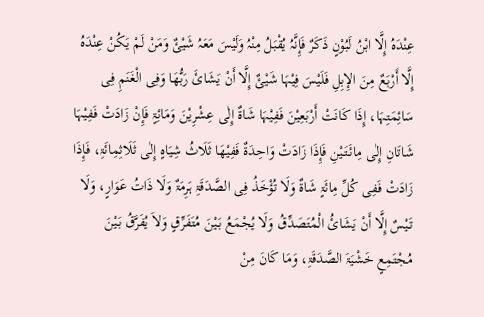عِنْدَہُ إِلَّا ابْنُ لَبُوْنٍ ذَکَرٌ فَإِنَّہُ یُقْبَلُ مِنْہُ وَلَیْسَ مَعَہُ شَیْئٌ وَمَنْ لَمْ یَکُنْ عِنْدَہُ إِلَّا أَرْبَعٌ مِنَ الإِبِلِ فَلَیْسَ فِیْہَا شَیْئٌ إِلَّا أَنْ یَشَائَ رَبُّھَا وَفِی الْغَنَمِ فِی سَائِمَتِہَا، إِذَا کَانَتْ أَرْبَعِیْنَ فَفِیْہَا شَاۃٌ إِلٰی عِشْرِیْنَ وَمَائِۃٍ فَإِنْ زَادَتْ فَفِیْہَا شَاتَانِ إِلٰی مِائَتَیْنِ فَإِذَا زَادَتْ وَاحِدَۃٌ فَفِیْھَا ثَلَاثُ شِیَاہٍ إِلٰی ثَلَاثِمِائَۃِ، فَإِذَا زَادَتْ فَفِی کُلِّ مِائَۃٍ شَاۃٌ وَلَا تُؤْخَذُ فِی الصَّدَقَۃِ ہَرِمَۃٌ وَلَا ذَاتُ عَوَارٍ، وَلَا تَیْسٌ إِلَّا أَنْ یَشَائُ الْمُتَصَدِّقُ وَلَا یُجْمَعُ بَیْنَ مُتَفَرِّقٍ وَلاَ یُفَرَّقُ بَیْنَ مُجْتَمِعٍ خَشْیَۃَ الصَّدَقَۃِ، وَمَا کَانَ مِنْ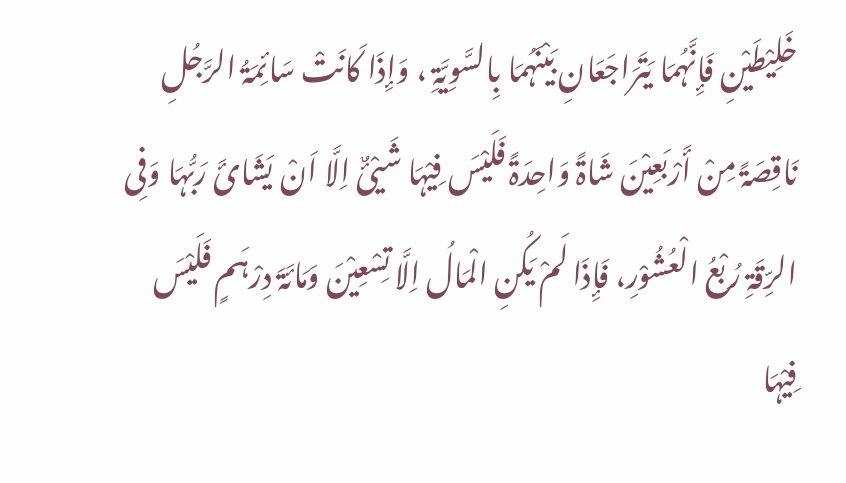خَلِیْطَیْنِ فَإِنَّہُمَا یَتَرَاجَعَانِ بَیْنَہُمَا بِالسَّوِیَّۃِ ، وَإِذَا کَانَتْ سَائِمَۃُ الرَّجُلِ نَاقِصَۃً مِنْ أَرْبَعِیْنَ شَاۃً وَاحِدَۃً فَلَیْسَ فِیْہَا شَیْئٌ اِلَّا اَنْ یَشَائَ رَبُّہَا وَفِی الرِّقَۃِ رُبْعُ الْعُشُوْرِ، فَإِذَا لَمْ یَکُنِ الْمَالُ اِلَّا تِسْعِیْنَ وَمَائَۃَ دِرْہَمٍ فَلَیْسَ فِیْہَا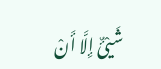شَیْئٌ إِلَّا أَنْ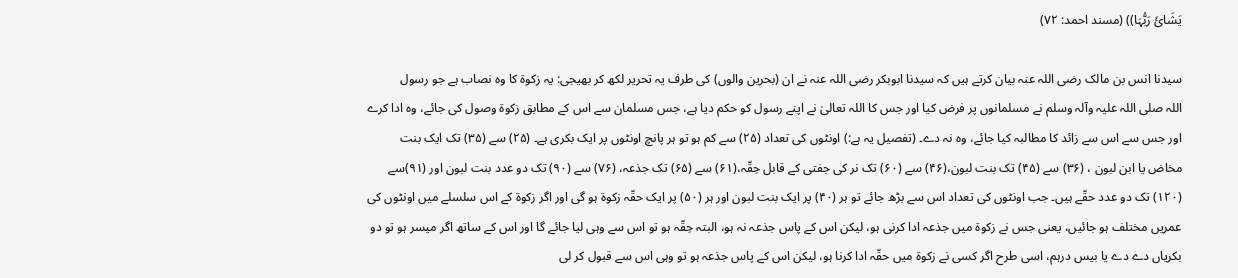یَشَائَ رَبُّہَا)) (مسند احمد: ۷۲)

سیدنا انس بن مالک ‌رضی ‌اللہ ‌عنہ بیان کرتے ہیں کہ سیدنا ابوبکر ‌رضی ‌اللہ ‌عنہ نے ان (بحرین والوں) کی طرف یہ تحریر لکھ کر بھیجی: یہ زکوۃ کا وہ نصاب ہے جو رسول اللہ ‌صلی ‌اللہ ‌علیہ ‌وآلہ ‌وسلم نے مسلمانوں پر فرض کیا اور جس کا اللہ تعالیٰ نے اپنے رسول کو حکم دیا ہے، جس مسلمان سے اس کے مطابق زکوۃ وصول کی جائے، وہ ادا کرے اور جس سے اس سے زائد کا مطالبہ کیا جائے، وہ نہ دے۔ (تفصیل یہ ہے:) اونٹوں کی تعداد (۲۵) سے کم ہو تو ہر پانچ اونٹوں پر ایک بکری ہے۔ (۲۵) سے (۳۵) تک ایک بنت مخاض یا ابن لبون ، (۳۶) سے (۴۵) تک بنت لبون،(۴۶) سے (۶۰) تک نر کی جفتی کے قابل حِقّہ،(۶۱) سے (۶۵) تک جذعہ، (۷۶) سے (۹۰) تک دو عدد بنت لبون اور (۹۱)سے (۱۲۰) تک دو عدد حقّے ہیں۔ جب اونٹوں کی تعداد اس سے بڑھ جائے تو ہر (۴۰) پر ایک بنت لبون اور ہر (۵۰) پر ایک حقّہ زکوۃ ہو گی اور اگر زکوۃ کے اس سلسلے میں اونٹوں کی عمریں مختلف ہو جائیں، یعنی جس نے زکوۃ میں جذعہ ادا کرنی ہو، لیکن اس کے پاس جذعہ نہ ہو، البتہ حِقّہ ہو تو اس سے وہی لیا جائے گا اور اس کے ساتھ اگر میسر ہو تو دو بکریاں دے دے یا بیس درہم، اسی طرح اگر کسی نے زکوۃ میں حقّہ ادا کرنا ہو، لیکن اس کے پاس جذعہ ہو تو وہی اس سے قبول کر لی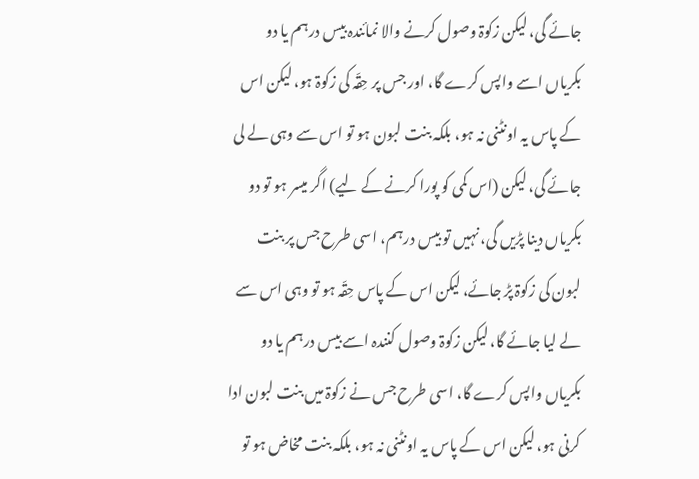جائے گی، لیکن زکوۃ وصول کرنے والا نمائندہ بیس درہم یا دو بکریاں اسے واپس کرے گا، اور جس پر حِقّہ کی زکوۃ ہو، لیکن اس کے پاس یہ اونٹنی نہ ہو، بلکہ بنت لبون ہو تو اس سے وہی لے لی جائے گی، لیکن (اس کمی کو پورا کرنے کے لیے) اگر میسر ہو تو دو بکریاں دینا پڑیں گی، نہیں تو بیس درہم، اسی طرح جس پر بنت لبون کی زکوۃ پڑ جائے، لیکن اس کے پاس حِقّہ ہو تو وہی اس سے لے لیا جائے گا، لیکن زکوۃ وصول کنندہ اسے بیس درہم یا دو بکریاں واپس کرے گا، اسی طرح جس نے زکوۃ میں بنت لبون ادا کرنی ہو، لیکن اس کے پاس یہ اونٹنی نہ ہو، بلکہ بنت مخاض ہو تو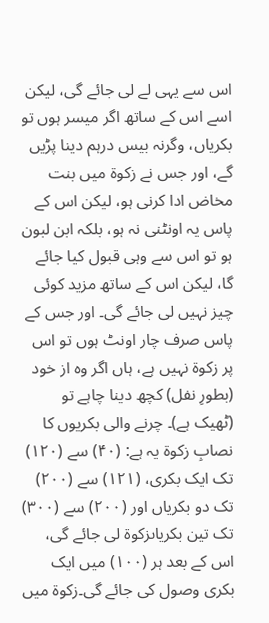اس سے یہی لے لی جائے گی، لیکن اسے اس کے ساتھ اگر میسر ہوں تو بکریاں، وگرنہ بیس درہم دینا پڑیں گے، اور جس نے زکوۃ میں بنت مخاض ادا کرنی ہو، لیکن اس کے پاس یہ اونٹنی نہ ہو، بلکہ ابن لبون ہو تو اس سے وہی قبول کیا جائے گا، لیکن اس کے ساتھ مزید کوئی چیز نہیں لی جائے گی۔ اور جس کے پاس صرف چار اونٹ ہوں تو اس پر زکوۃ نہیں ہے، ہاں اگر وہ از خود (بطورِ نفل) کچھ دینا چاہے تو (ٹھیک ہے)۔ چرنے والی بکریوں کا نصابِ زکوۃ یہ ہے: (۴۰) سے (۱۲۰) تک ایک بکری، (۱۲۱) سے (۲۰۰) تک دو بکریاں اور (۲۰۰) سے (۳۰۰) تک تین بکریاںزکوۃ لی جائے گی، اس کے بعد ہر (۱۰۰) میں ایک بکری وصول کی جائے گی۔زکوۃ میں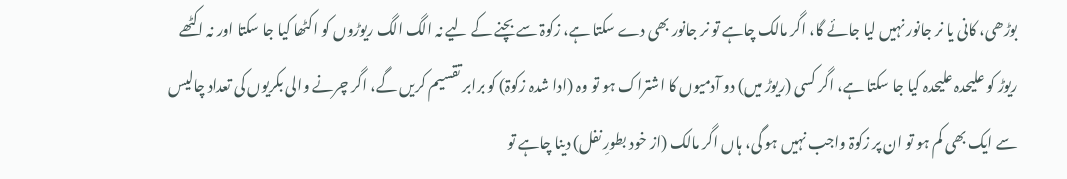بوڑھی، کانی یا نر جانور نہیں لیا جائے گا، اگر مالک چاہے تو نر جانور بھی دے سکتا ہے، زکوۃ سے بچنے کے لیے نہ الگ الگ ریوڑوں کو اکٹھا کیا جا سکتا اور نہ اکٹھے ریوڑ کو علیحدہ علیحدہ کیا جا سکتا ہے، اگر کسی (ریوڑ میں) دو آدمیوں کا اشتراک ہو تو وہ (ادا شدہ زکوۃ) کو برابر تقسیم کریں گے، اگر چرنے والی بکریوں کی تعداد چالیس سے ایک بھی کم ہو تو ان پر زکوۃ واجب نہیں ہو گی، ہاں اگر مالک (از خود بطورِ نفل) دینا چاہے تو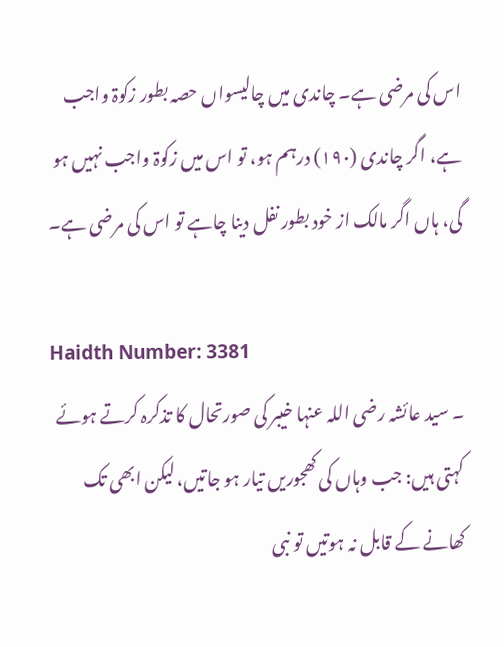اس کی مرضی ہے۔ چاندی میں چالیسواں حصہ بطور زکوۃ واجب ہے، اگر چاندی (۱۹۰) درہم ہو، تو اس میں زکوۃ واجب نہیں ہو گی، ہاں اگر مالک از خود بطور نفل دینا چاہے تو اس کی مرضی ہے۔

Haidth Number: 3381
۔ سید عائشہ ‌رضی ‌اللہ ‌عنہا خیبر کی صورتحال کا تذکرہ کرتے ہوئے کہتی ہیں: جب وہاں کی کھجوریں تیار ہو جاتیں، لیکن ابھی تک کھانے کے قابل نہ ہوتیں تو نبی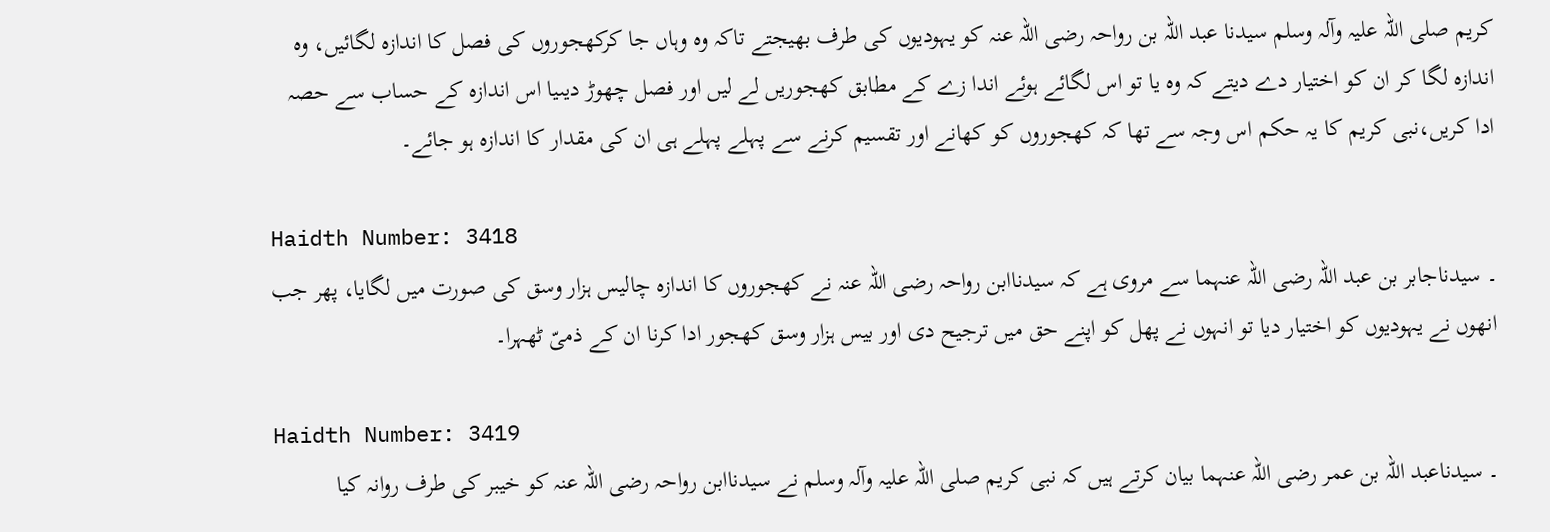کریم ‌صلی ‌اللہ ‌علیہ ‌وآلہ ‌وسلم سیدنا عبد اللہ بن رواحہ ‌رضی ‌اللہ ‌عنہ کو یہودیوں کی طرف بھیجتے تاکہ وہ وہاں جا کرکھجوروں کی فصل کا اندازہ لگائیں، وہ اندازہ لگا کر ان کو اختیار دے دیتے کہ وہ یا تو اس لگائے ہوئے اندا زے کے مطابق کھجوریں لے لیں اور فصل چھوڑ دیںیا اس اندازہ کے حساب سے حصہ ادا کریں،نبی کریم کا یہ حکم اس وجہ سے تھا کہ کھجوروں کو کھانے اور تقسیم کرنے سے پہلے پہلے ہی ان کی مقدار کا اندازہ ہو جائے۔

Haidth Number: 3418
۔ سیدناجابر بن عبد اللہ ‌رضی ‌اللہ ‌عنہما سے مروی ہے کہ سیدناابن رواحہ ‌رضی ‌اللہ ‌عنہ نے کھجوروں کا اندازہ چالیس ہزار وسق کی صورت میں لگایا، پھر جب انھوں نے یہودیوں کو اختیار دیا تو انہوں نے پھل کو اپنے حق میں ترجیح دی اور بیس ہزار وسق کھجور ادا کرنا ان کے ذمیّ ٹھہرا۔

Haidth Number: 3419
۔ سیدناعبد اللہ بن عمر ‌رضی ‌اللہ ‌عنہما بیان کرتے ہیں کہ نبی کریم ‌صلی ‌اللہ ‌علیہ ‌وآلہ ‌وسلم نے سیدناابن رواحہ ‌رضی ‌اللہ ‌عنہ کو خیبر کی طرف روانہ کیا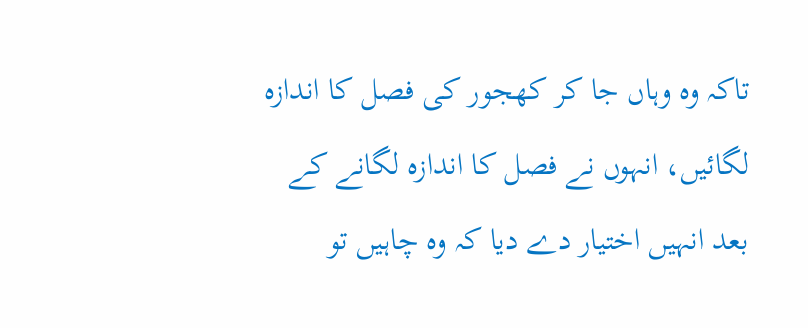تاکہ وہ وہاں جا کر کھجور کی فصل کا اندازہ لگائیں، انہوں نے فصل کا اندازہ لگانے کے بعد انہیں اختیار دے دیا کہ وہ چاہیں تو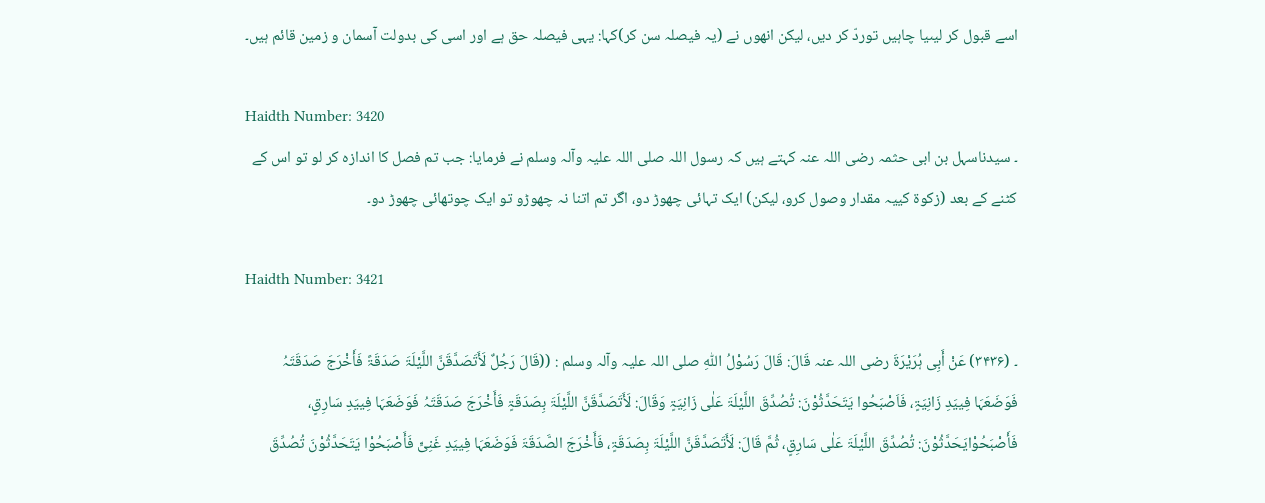اسے قبول کر لیںیا چاہیں توردّ کر دیں، لیکن انھوں نے (یہ فیصلہ سن کر)کہا: یہی فیصلہ حق ہے اور اسی کی بدولت آسمان و زمین قائم ہیں۔

Haidth Number: 3420
۔ سیدناسہل بن ابی حثمہ ‌رضی ‌اللہ ‌عنہ کہتے ہیں کہ رسول اللہ ‌صلی ‌اللہ ‌علیہ ‌وآلہ ‌وسلم نے فرمایا: جب تم فصل کا اندازہ کر لو تو اس کے کٹنے کے بعد (زکوۃ کییہ مقدار وصول کرو، لیکن) ایک تہائی چھوڑ دو، اگر تم اتنا نہ چھوڑو تو ایک چوتھائی چھوڑ دو۔

Haidth Number: 3421

۔ (۳۴۳۶) عَنْ أَبِی ہُرَیْرَۃَ ‌رضی ‌اللہ ‌عنہ ‌قَالَ: قَالَ رَسُوْلُ اللّٰہِ ‌صلی ‌اللہ ‌علیہ ‌وآلہ ‌وسلم : ((قَالَ رَجُلٌ لَأَتَصَدَّقَنَّ اللَّیْلَۃَ صَدَقَۃً فَأَخْرَجَ صَدَقَتَہُ فَوَضَعَہَا فِییَدِ زَانِیَۃٍ، فَاَصْبَحُوا یَتَحَدَّثُوْنَ: تُصُدِّقَ اللَّیْلَۃَ عَلٰی زَانِیَۃٍ وَقَالَ: لَأَتَصَدَّقَنَّ اللَّیْلَۃَ بِصَدَقَۃٍ فَأَخْرَجَ صَدَقَتَہُ فَوَضَعَہَا فِییَدِ سَارِقٍ، فَأَصْبَحُوْایَحَدَّثُوْنَ: تُصُدِّقَ اللَّیْلَۃَ عَلٰی سَارِقٍ، ثُمَّ قَالَ: لَأَتَصَدَّقَنَّ اللَّیْلَۃَ بِصَدَقَۃٍ، فَأَخْرَجَ الصَّدَقَۃَ فَوَضَعَہَا فِییَدِ غَنِیٍّ فَأَصْبَحُوْا یَتَحَدَّثُوْنَ تُصُدِّقَ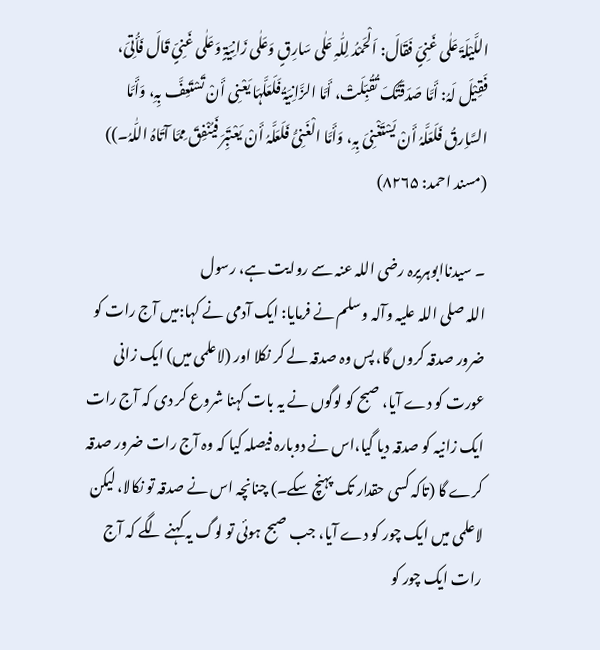اللَّیْلَۃَ عَلٰی غَنِیٍّ فَقَالَ: اَلْحَمْدُ لِلّٰہِ عَلٰی سَارِقٍ وَعَلٰی زَانِیَۃٍ وَعَلٰی غَنِیٍّ قَالَ فَأُتِیَ، فَقِیْلَ لَہُ: أَمَّا صَدَقَتُکَ تُقُبِّلَتْ، أَمَّا الزَّانِیَۃُ فَلَعَلَّہَا یَعْنِی أَنْ تَسْتَعِفَّ بِہِ، وَأَمَّا السَّاِرقُ فَلَعَلَّہُ أَنْ یَسْتَغْنِیَ بِہِ، وَأَمَّا الْغَنِیُّ فَلَعَلَّہُ أَنْ یَعْتَبِرَ فَیُنْفِقَ مِمَّا آتَاہُ اللّٰہُ۔)) (مسند احمد: ۸۲۶۵)

۔ سیدناابوہریرہ ‌رضی ‌اللہ ‌عنہ سے روایت ہے، رسول اللہ ‌صلی ‌اللہ ‌علیہ ‌وآلہ ‌وسلم نے فرمایا: ایک آدمی نے کہا:میں آج رات کو ضرور صدقہ کروں گا، پس وہ صدقہ لے کر نکلا اور (لاعلمی میں) ایک زانی عورت کو دے آیا، صبح کو لوگوں نے یہ بات کہنا شروع کر دی کہ آج رات ایک زانیہ کو صدقہ دیا گیا،اس نے دوبارہ فیصلہ کیا کہ وہ آج رات ضرور صدقہ کرے گا (تاکہ کسی حقدار تک پہنچ سکے۔) چنانچہ اس نے صدقہ تو نکالا، لیکن لاعلمی میں ایک چور کو دے آیا، جب صبح ہوئی تو لوگ یہ کہنے لگے کہ آج رات ایک چور کو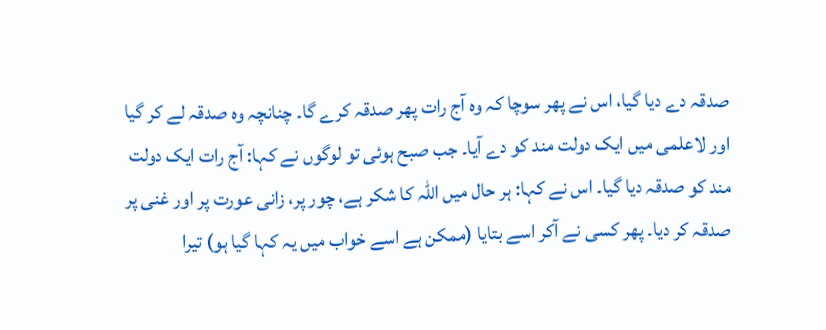صدقہ دے دیا گیا، اس نے پھر سوچا کہ وہ آج رات پھر صدقہ کرے گا۔ چنانچہ وہ صدقہ لے کر گیا اور لاعلمی میں ایک دولت مند کو دے آیا۔ جب صبح ہوئی تو لوگوں نے کہا: آج رات ایک دولت مند کو صدقہ دیا گیا۔ اس نے کہا: ہر حال میں اللہ کا شکر ہے، چور پر، زانی عورت پر اور غنی پر صدقہ کر دیا۔ پھر کسی نے آکر اسے بتایا (ممکن ہے اسے خواب میں یہ کہا گیا ہو) تیرا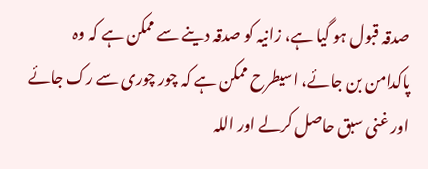صدقہ قبول ہو گیا ہے، زانیہ کو صدقہ دینے سے ممکن ہے کہ وہ پاکدامن بن جائے، اسیطرح ممکن ہے کہ چور چوری سے رک جائے اور غنی سبق حاصل کرلے اور اللہ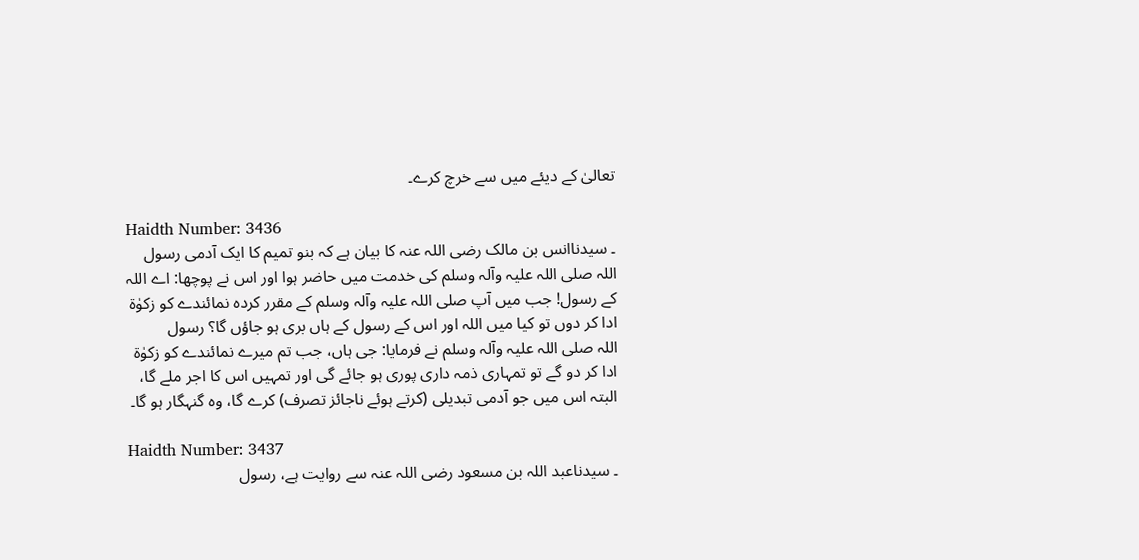تعالیٰ کے دیئے میں سے خرچ کرے۔

Haidth Number: 3436
۔ سیدناانس بن مالک ‌رضی ‌اللہ ‌عنہ کا بیان ہے کہ بنو تمیم کا ایک آدمی رسول اللہ ‌صلی ‌اللہ ‌علیہ ‌وآلہ ‌وسلم کی خدمت میں حاضر ہوا اور اس نے پوچھا: اے اللہ کے رسول! جب میں آپ ‌صلی ‌اللہ ‌علیہ ‌وآلہ ‌وسلم کے مقرر کردہ نمائندے کو زکوٰۃ ادا کر دوں تو کیا میں اللہ اور اس کے رسول کے ہاں بری ہو جاؤں گا؟ رسول اللہ ‌صلی ‌اللہ ‌علیہ ‌وآلہ ‌وسلم نے فرمایا: جی ہاں، جب تم میرے نمائندے کو زکوٰۃ ادا کر دو گے تو تمہاری ذمہ داری پوری ہو جائے گی اور تمہیں اس کا اجر ملے گا، البتہ اس میں جو آدمی تبدیلی (کرتے ہوئے ناجائز تصرف) کرے گا، وہ گنہگار ہو گا۔

Haidth Number: 3437
۔ سیدناعبد اللہ بن مسعود ‌رضی ‌اللہ ‌عنہ سے روایت ہے، رسول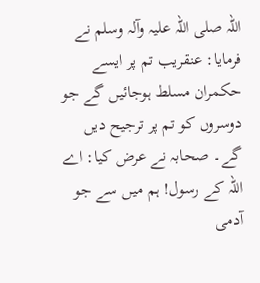اللہ ‌صلی ‌اللہ ‌علیہ ‌وآلہ ‌وسلم نے فرمایا: عنقریب تم پر ایسے حکمران مسلط ہوجائیں گے جو دوسروں کو تم پر ترجیح دیں گے۔ صحابہ نے عرض کیا: اے اللہ کے رسول! ہم میں سے جو آدمی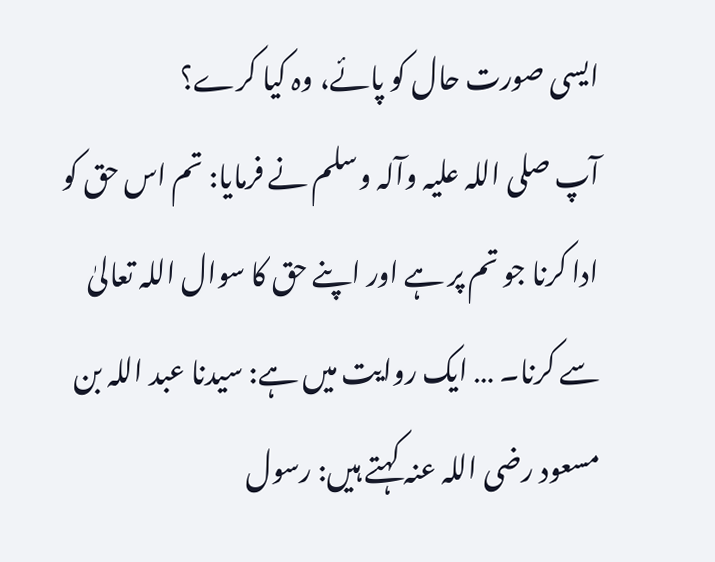ایسی صورت حال کو پائے، وہ کیا کرے؟ آپ ‌صلی ‌اللہ ‌علیہ ‌وآلہ ‌وسلم نے فرمایا: تم اس حق کو ادا کرنا جو تم پر ہے اور اپنے حق کا سوال اللہ تعالیٰ سے کرنا۔ … ایک روایت میں ہے: سیدنا عبد اللہ بن مسعود ‌رضی ‌اللہ ‌عنہ کہتے ہیں: رسول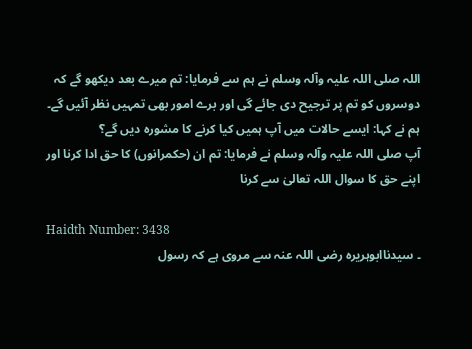اللہ ‌صلی ‌اللہ ‌علیہ ‌وآلہ ‌وسلم نے ہم سے فرمایا: تم میرے بعد دیکھو گے کہ دوسروں کو تم پر ترجیح دی جائے گی اور برے امور بھی تمہیں نظر آئیں گے۔ ہم نے کہا: ایسے حالات میں آپ ہمیں کیا کرنے کا مشورہ دیں گے؟ آپ ‌صلی ‌اللہ ‌علیہ ‌وآلہ ‌وسلم نے فرمایا: تم ان (حکمرانوں) کا حق ادا کرنا اور اپنے حق کا سوال اللہ تعالیٰ سے کرنا

Haidth Number: 3438
۔ سیدناابوہریرہ ‌رضی ‌اللہ ‌عنہ سے مروی ہے کہ رسول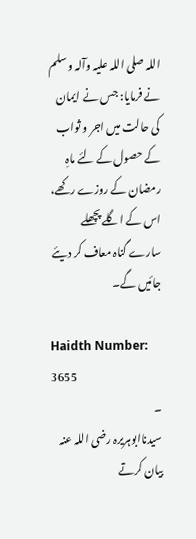اللہ ‌صلی ‌اللہ ‌علیہ ‌وآلہ ‌وسلم نے فرمایا: جس نے ایمان کی حالت میں اجر و ثواب کے حصول کے لئے ماہِ رمضان کے روزے رکھے، اس کے اگلے پچھلے سارے گناہ معاف کر دیئے جائیں گے۔

Haidth Number: 3655
۔ سیدناابوہریرہ ‌رضی ‌اللہ ‌عنہ بیان کرتے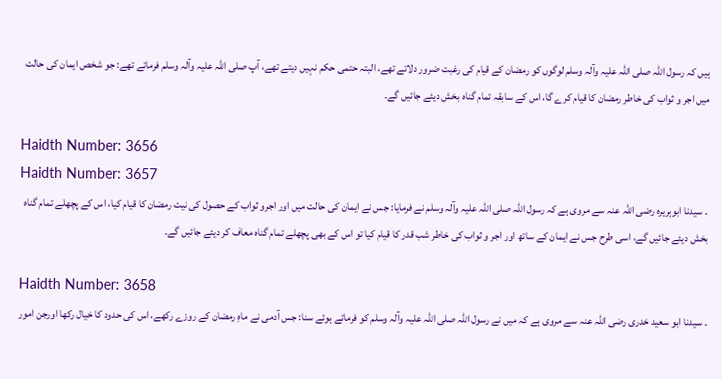ہیں کہ رسول اللہ ‌صلی ‌اللہ ‌علیہ ‌وآلہ ‌وسلم لوگوں کو رمضان کے قیام کی رغبت ضرور دلاتے تھے، البتہ حتمی حکم نہیں دیتے تھے، آپ ‌صلی ‌اللہ ‌علیہ ‌وآلہ ‌وسلم فرماتے تھے: جو شخص ایمان کی حالت میں اجر و ثواب کی خاطر رمضان کا قیام کرے گا، اس کے سابقہ تمام گناہ بخش دیئے جائیں گے۔

Haidth Number: 3656
Haidth Number: 3657
۔ سیدنا ابوہریرہ ‌رضی ‌اللہ ‌عنہ سے مروی ہے کہ رسول اللہ ‌صلی ‌اللہ ‌علیہ ‌وآلہ ‌وسلم نے فرمایا: جس نے ایمان کی حالت میں اور اجرو ثواب کے حصول کی نیت رمضان کا قیام کیا، اس کے پچھلے تمام گناہ بخش دیئے جائیں گے، اسی طرح جس نے ایمان کے ساتھ اور اجر و ثواب کی خاطر شب قدر کا قیام کیا تو اس کے بھی پچھلے تمام گناہ معاف کر دیئے جائیں گے۔

Haidth Number: 3658
۔ سیدنا ابو سعید خدری ‌رضی ‌اللہ ‌عنہ سے مروی ہے کہ میں نے رسول اللہ ‌صلی ‌اللہ ‌علیہ ‌وآلہ ‌وسلم کو فرماتے ہوئے سنا: جس آدمی نے ماہِ رمضان کے روزے رکھے، اس کی حدود کا خیال رکھا اورجن امور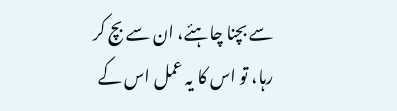سے بچنا چاہئے، ان سے بچ کر رہا، تو اس کا یہ عمل اس کے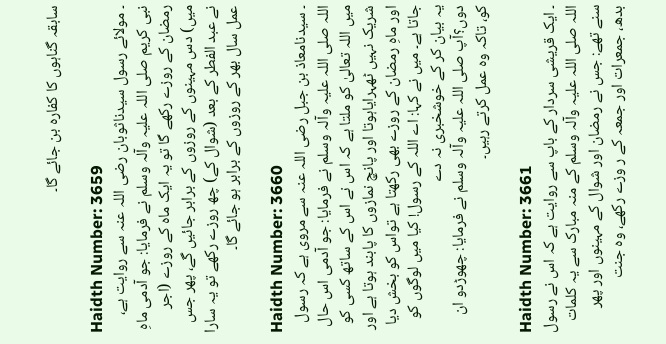سابقہ گناہوں کا کفارہ بن جائے گا۔

Haidth Number: 3659
۔ مولائے رسول سیدناثوبان ‌رضی ‌اللہ ‌عنہ سے روایت ہے، نبی کریم ‌صلی ‌اللہ ‌علیہ ‌وآلہ ‌وسلم نے فرمایا: جو آدمی ماہِ رمضان کے روزے رکھے گا تو یہ ایک ماہ کے روزے (اجر میں) دس مہینوں کے روزوں کے برابر جائیں گے، پھر جس نے عبد الفطر کے بعد (شوال کے) چھ روزے رکھے تو یہ سارا عمل سال بھر کے روزوں کے برابر ہو جائے گا۔

Haidth Number: 3660
۔ سیدنامعاذ بن جبل ‌رضی ‌اللہ ‌عنہ سے مروی ہے کہ رسول اللہ ‌صلی ‌اللہ ‌علیہ ‌وآلہ ‌وسلم نے فرمایا: جو آدمی اس حال میں اللہ تعالیٰ کو ملتا ہے کہ اس نے اس کے ساتھ کسی کو شریک نہیں ٹھہرایاہوتا اور پانچ نمازوں کا پابند ہوتا ہے اور اور ماہِ رمضان کے روزے بھی رکھتا ہے تواس کو بخش دیا جاتا ہے۔ میں نے کہا: اے اللہ کے رسول! کیا میں لوگوں کو یہ بیان کر کے خوشخبری نہ دے دوں؟آپ ‌صلی ‌اللہ ‌علیہ ‌وآلہ ‌وسلم نے فرمایا: چھوڑدو ان کو، تاکہ وہ عمل کرتے رہیں۔

Haidth Number: 3661
۔ ایک قریشی سردار کے باپ سے روایت ہے کہ اس نے رسول اللہ ‌صلی ‌اللہ ‌علیہ ‌وآلہ ‌وسلم کے منہ مبارک سے یہ کلمات سنے تھے: جس نے رمضان اور شوال کے مہینوں اور پھر بدھ، جمعرات اور جمعہ کے ر وزے رکھے، وہ جنت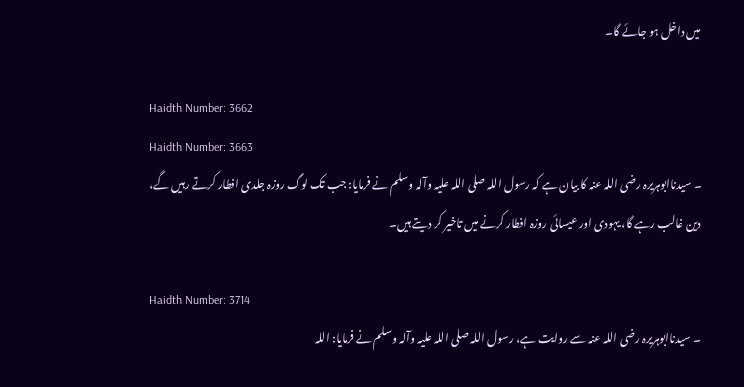میں داخل ہو جائے گا۔

Haidth Number: 3662
Haidth Number: 3663
۔ سیدناابوہریرہ ‌رضی ‌اللہ ‌عنہ کا بیان ہے کہ رسول اللہ ‌صلی ‌اللہ ‌علیہ ‌وآلہ ‌وسلم نے فرمایا: جب تک لوگ روزہ جلدی افطار کرتے رہیں گے، دین غالب رہے گا، یہودی اور عیسائی روزہ افطار کرنے میں تاخیر کر دیتے ہیں۔

Haidth Number: 3714
۔ سیدناابوہریرہ ‌رضی ‌اللہ ‌عنہ سے روایت ہے، رسول اللہ ‌صلی ‌اللہ ‌علیہ ‌وآلہ ‌وسلم نے فرمایا: اللہ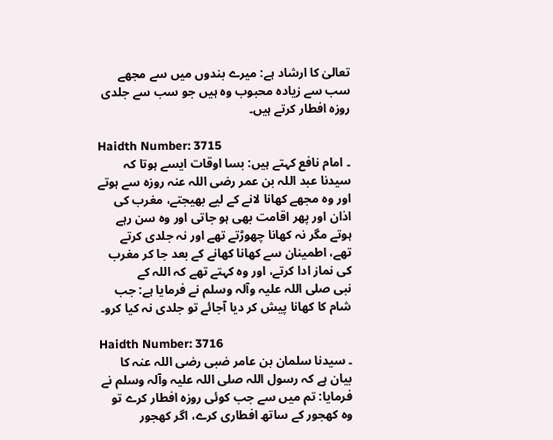تعالیٰ کا ارشاد ہے: میرے بندوں میں سے مجھے سب سے زیادہ محبوب وہ ہیں جو سب سے جلدی روزہ افطار کرتے ہیں۔

Haidth Number: 3715
۔ امام نافع کہتے ہیں: بسا اوقات ایسے ہوتا کہ سیدنا عبد اللہ بن عمر ‌رضی ‌اللہ ‌عنہ روزہ سے ہوتے اور وہ مجھے کھانا لانے کے لیے بھیجتے، مغرب کی اذان اور پھر اقامت بھی ہو جاتی اور وہ سن رہے ہوتے مگر نہ کھانا چھوڑتے تھے اور نہ جلدی کرتے تھے، اطمینان سے کھانا کھانے کے بعد جا کر مغرب کی نماز ادا کرتے، اور وہ کہتے تھے کہ اللہ کے نبی ‌صلی ‌اللہ ‌علیہ ‌وآلہ ‌وسلم نے فرمایا ہے: جب شام کا کھانا پیش کر دیا آجائے تو جلدی نہ کیا کرو۔

Haidth Number: 3716
۔ سیدنا سلمان بن عامر ضبی ‌رضی ‌اللہ ‌عنہ کا بیان ہے کہ رسول اللہ ‌صلی ‌اللہ ‌علیہ ‌وآلہ ‌وسلم نے فرمایا: تم میں سے جب کوئی روزہ افطار کرے تو وہ کھجور کے ساتھ افطاری کرے، اگر کھجور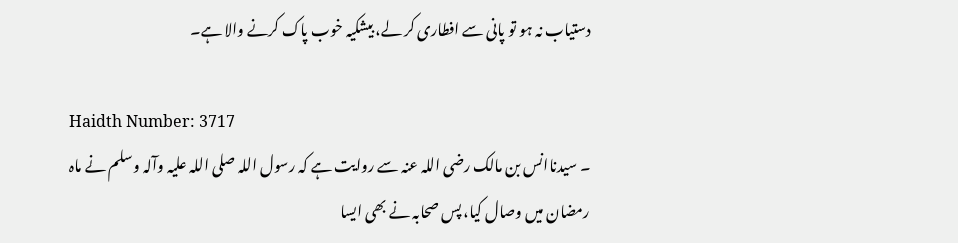دستیاب نہ ہو تو پانی سے افطاری کر لے، بیشکیہ خوب پاک کرنے والا ہے۔

Haidth Number: 3717
۔ سیدناانس بن مالک ‌رضی ‌اللہ ‌عنہ سے روایت ہے کہ رسول اللہ ‌صلی ‌اللہ ‌علیہ ‌وآلہ ‌وسلم نے ماہ رمضان میں وصال کیا، پس صحابہ نے بھی ایسا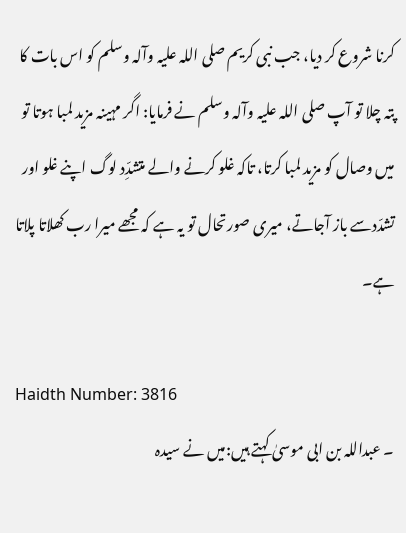کرنا شروع کر دیا، جب نبی کریم ‌صلی ‌اللہ ‌علیہ ‌وآلہ ‌وسلم کو اس بات کا پتہ چلا تو آپ ‌صلی ‌اللہ ‌علیہ ‌وآلہ ‌وسلم نے فرمایا: اگر مہینہ مزید لمبا ہوتا تو میں وصال کو مزید لمبا کرتا، تاکہ غلو کرنے والے متشدِّد لوگ اپنے غلو اور تشدّدسے باز آجاتے، میری صورتحال تو یہ ہے کہ مجھے میرا رب کھلاتا پلاتا ہے۔

Haidth Number: 3816
۔ عبداللہ بن ابی موسیٰ کہتے ہیں:میں نے سیدہ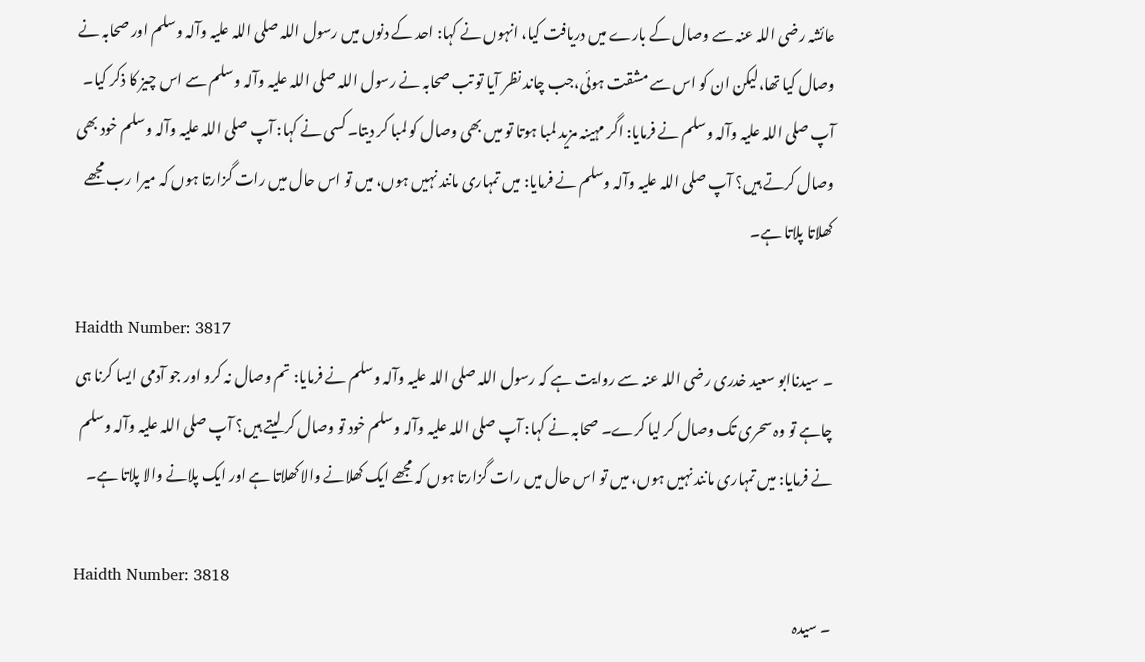عائشہ ‌رضی ‌اللہ ‌عنہ سے وصال کے بارے میں دریافت کیا، انہوں نے کہا: احد کے دنوں میں رسول اللہ ‌صلی ‌اللہ ‌علیہ ‌وآلہ ‌وسلم اور صحابہ نے وصال کیا تھا،لیکن ان کو اس سے مشقت ہوئی،جب چاند نظر آیا تو تب صحابہ نے رسول اللہ ‌صلی ‌اللہ ‌علیہ ‌وآلہ ‌وسلم سے اس چیز کا ذکر کیا۔ آپ ‌صلی ‌اللہ ‌علیہ ‌وآلہ ‌وسلم نے فرمایا: اگر مہینہ مزید لمبا ہوتا تو میں بھی وصال کو لمبا کر دیتا۔ کسی نے کہا: آپ ‌صلی ‌اللہ ‌علیہ ‌وآلہ ‌وسلم خود بھی وصال کرتے ہیں؟ آپ ‌صلی ‌اللہ ‌علیہ ‌وآلہ ‌وسلم نے فرمایا: میں تمہاری مانند نہیں ہوں، میں تو اس حال میں رات گزارتا ہوں کہ میرا رب مجھے کھلاتا پلاتا ہے۔

Haidth Number: 3817
۔ سیدناابو سعید خدری ‌رضی ‌اللہ ‌عنہ سے روایت ہے کہ رسول اللہ ‌صلی ‌اللہ ‌علیہ ‌وآلہ ‌وسلم نے فرمایا: تم وصال نہ کرو اور جو آدمی ایسا کرنا ہی چاہے تو وہ سحری تک وصال کر لیا کرے۔ صحابہ نے کہا: آپ ‌صلی ‌اللہ ‌علیہ ‌وآلہ ‌وسلم خود تو وصال کر لیتے ہیں؟ آپ ‌صلی ‌اللہ ‌علیہ ‌وآلہ ‌وسلم نے فرمایا: میں تمہاری مانند نہیں ہوں، میں تو اس حال میں رات گزارتا ہوں کہ مجھے ایک کھلانے والا کھلاتا ہے اور ایک پلانے والا پلاتا ہے۔

Haidth Number: 3818
۔ سیدہ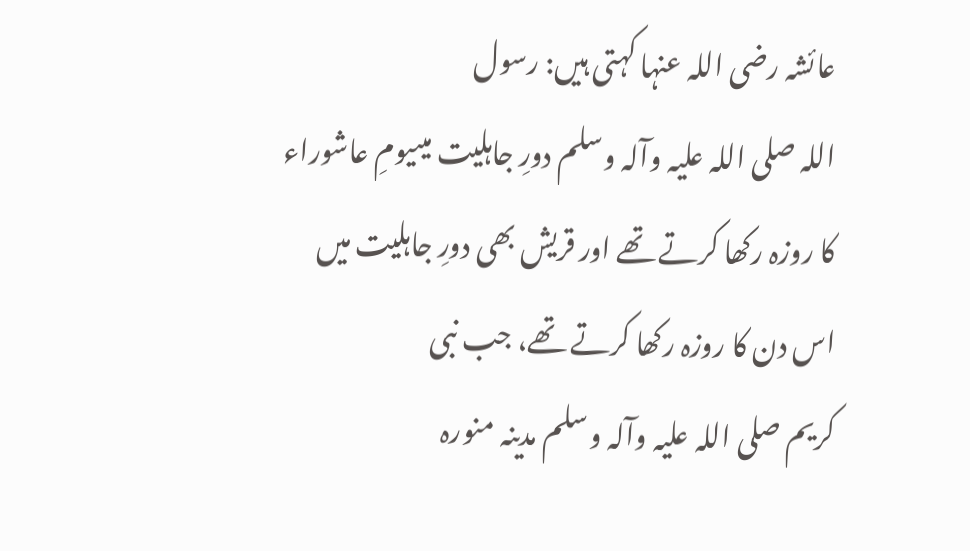عائشہ ‌رضی ‌اللہ ‌عنہا کہتی ہیں: رسول اللہ ‌صلی ‌اللہ ‌علیہ ‌وآلہ ‌وسلم دورِ جاہلیت میںیومِ عاشوراء کا روزہ رکھا کرتے تھے اور قریش بھی دورِ جاہلیت میں اس دن کا روزہ رکھا کرتے تھے، جب نبی کریم ‌صلی ‌اللہ ‌علیہ ‌وآلہ ‌وسلم مدینہ منورہ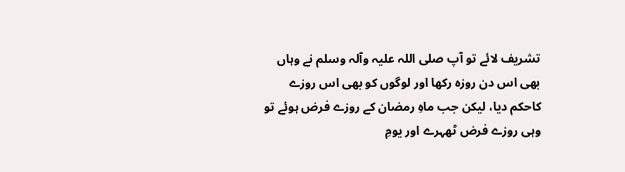تشریف لائے تو آپ ‌صلی ‌اللہ ‌علیہ ‌وآلہ ‌وسلم نے وہاں بھی اس دن روزہ رکھا اور لوگوں کو بھی اس روزے کاحکم دیا، لیکن جب ماہِ رمضان کے روزے فرض ہوئے تو وہی روزے فرض ٹھہرے اور یومِ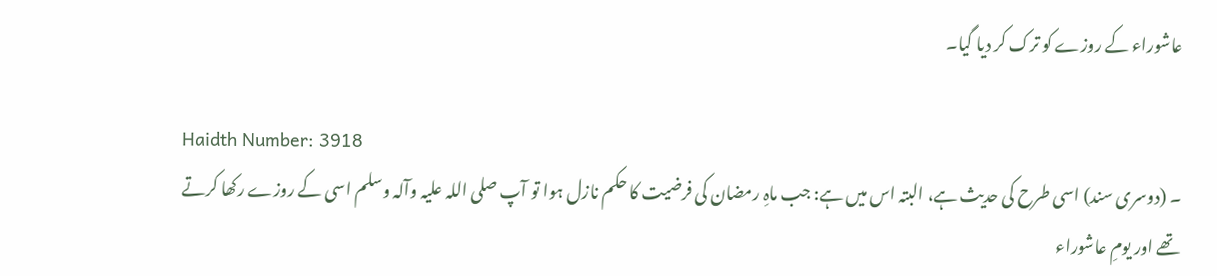عاشوراء کے روزے کو ترک کر دیا گیا۔

Haidth Number: 3918
۔ (دوسری سند) اسی طرح کی حدیث ہے، البتہ اس میں ہے: جب ماہِ رمضان کی فرضیت کا حکم نازل ہوا تو آپ ‌صلی ‌اللہ ‌علیہ ‌وآلہ ‌وسلم اسی کے روزے رکھا کرتے تھے اور یومِ عاشوراء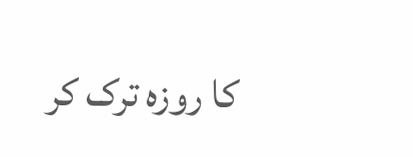کا روزہ ترک کر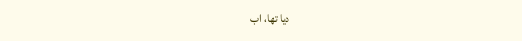دیا تھا، اب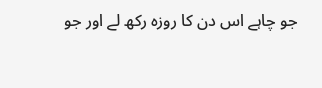جو چاہے اس دن کا روزہ رکھ لے اور جو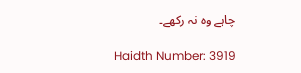چاہے وہ نہ رکھے۔

Haidth Number: 3919